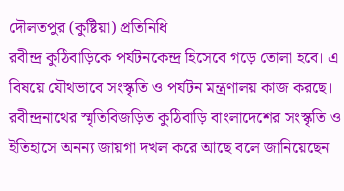দৌলতপুর (কুষ্টিয়া) প্রতিনিধি
রবীন্দ্র কুঠিবাড়িকে পর্যটনকেন্দ্র হিসেবে গড়ে তোলা হবে। এ বিষয়ে যৌথভাবে সংস্কৃতি ও পর্যটন মন্ত্রণালয় কাজ করছে। রবীন্দ্রনাথের স্মৃতিবিজড়িত কুঠিবাড়ি বাংলাদেশের সংস্কৃতি ও ইতিহাসে অনন্য জায়গা দখল করে আছে বলে জানিয়েছেন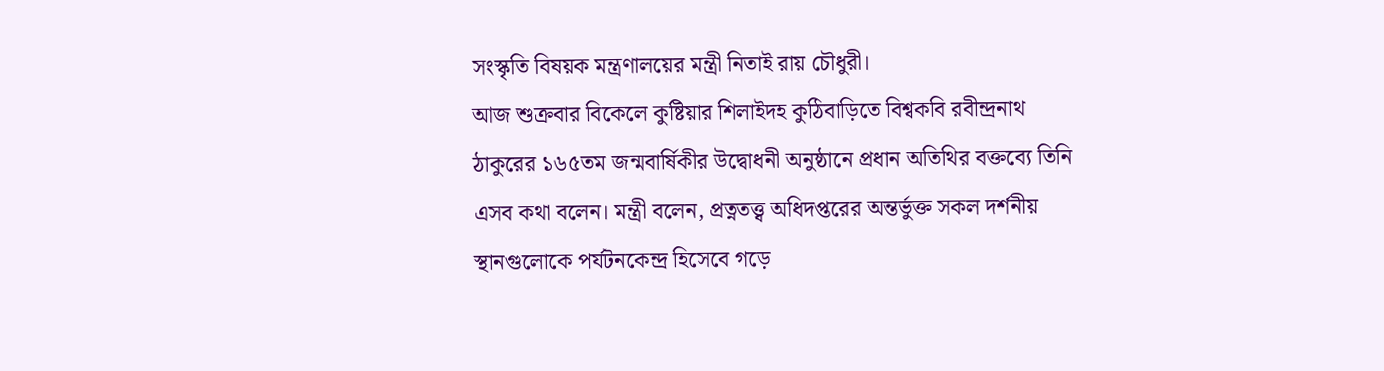সংস্কৃতি বিষয়ক মন্ত্রণালয়ের মন্ত্রী নিতাই রায় চৌধুরী।
আজ শুক্রবার বিকেলে কুষ্টিয়ার শিলাইদহ কুঠিবাড়িতে বিশ্বকবি রবীন্দ্রনাথ ঠাকুরের ১৬৫তম জন্মবার্ষিকীর উদ্বোধনী অনুষ্ঠানে প্রধান অতিথির বক্তব্যে তিনি এসব কথা বলেন। মন্ত্রী বলেন, প্রত্নতত্ত্ব অধিদপ্তরের অন্তর্ভুক্ত সকল দর্শনীয় স্থানগুলোকে পর্যটনকেন্দ্র হিসেবে গড়ে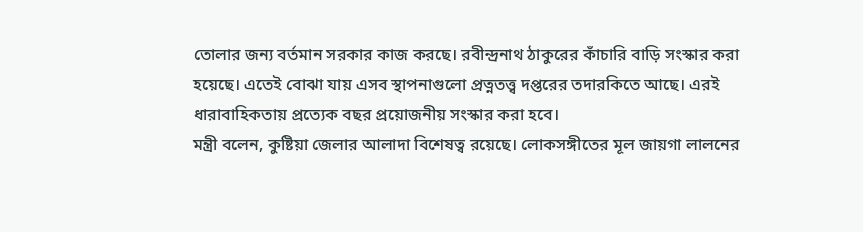তোলার জন্য বর্তমান সরকার কাজ করছে। রবীন্দ্রনাথ ঠাকুরের কাঁচারি বাড়ি সংস্কার করা হয়েছে। এতেই বোঝা যায় এসব স্থাপনাগুলো প্রত্নতত্ত্ব দপ্তরের তদারকিতে আছে। এরই ধারাবাহিকতায় প্রত্যেক বছর প্রয়োজনীয় সংস্কার করা হবে।
মন্ত্রী বলেন, কুষ্টিয়া জেলার আলাদা বিশেষত্ব রয়েছে। লোকসঙ্গীতের মূল জায়গা লালনের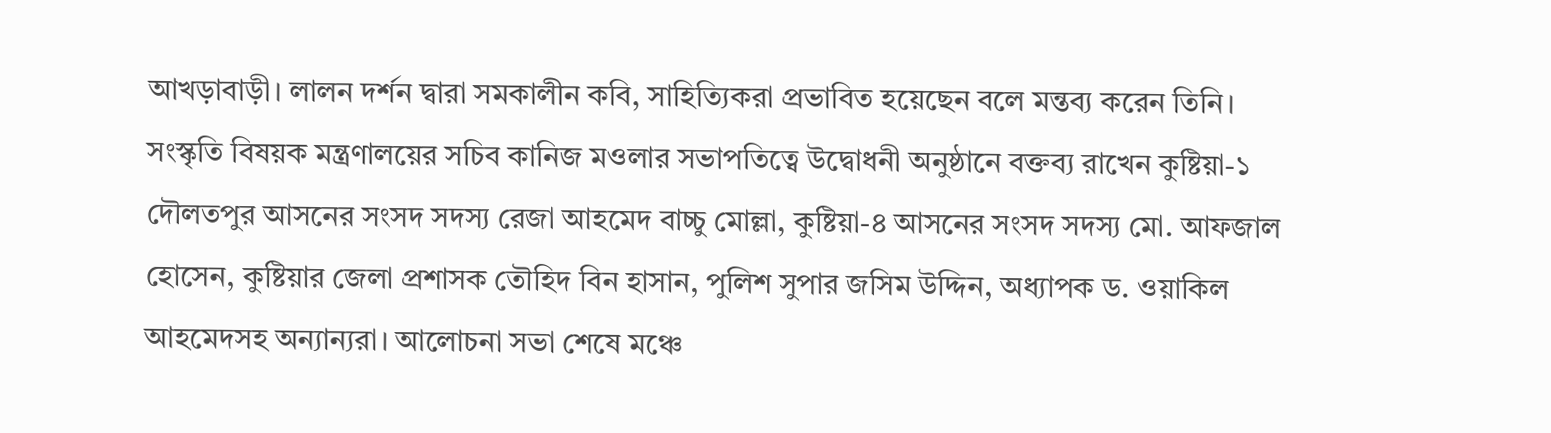আখড়াবাড়ী। লালন দর্শন দ্বারা সমকালীন কবি, সাহিত্যিকরা প্রভাবিত হয়েছেন বলে মন্তব্য করেন তিনি।
সংস্কৃতি বিষয়ক মন্ত্রণালয়ের সচিব কানিজ মওলার সভাপতিত্বে উদ্বোধনী অনুষ্ঠানে বক্তব্য রাখেন কুষ্টিয়া-১ দৌলতপুর আসনের সংসদ সদস্য রেজা আহমেদ বাচ্চু মোল্লা, কুষ্টিয়া-৪ আসনের সংসদ সদস্য মো. আফজাল হোসেন, কুষ্টিয়ার জেলা প্রশাসক তৌহিদ বিন হাসান, পুলিশ সুপার জসিম উদ্দিন, অধ্যাপক ড. ওয়াকিল আহমেদসহ অন্যান্যরা। আলোচনা সভা শেষে মঞ্চে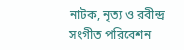নাটক, নৃত্য ও রবীন্দ্র সংগীত পরিবেশন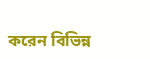করেন বিভিন্ন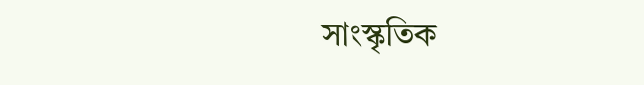সাংস্কৃতিক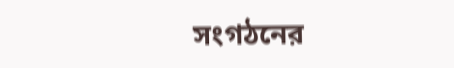সংগঠনের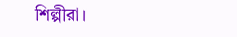শিল্পীরা।